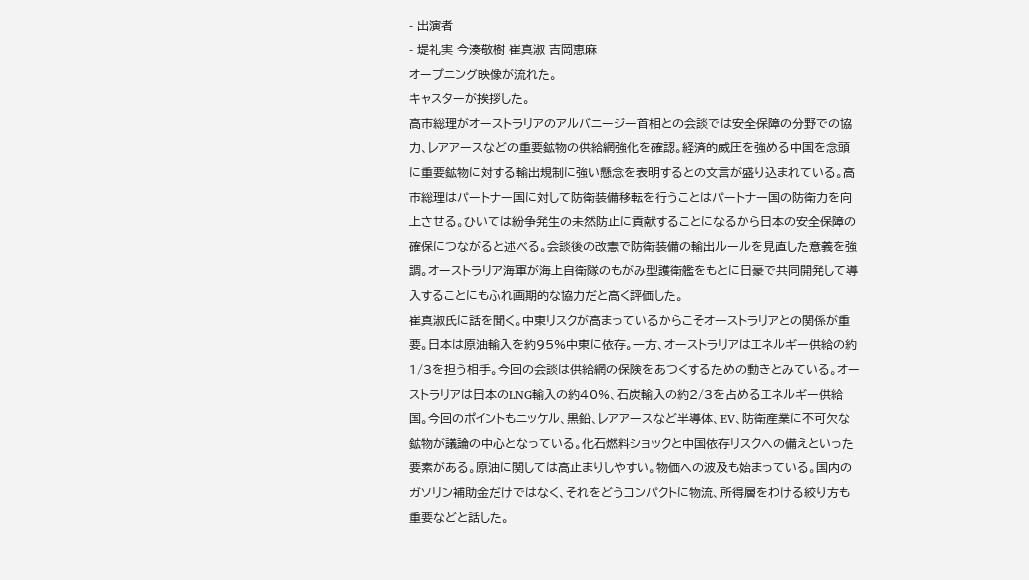- 出演者
- 堤礼実 今湊敬樹 崔真淑 吉岡恵麻
オープニング映像が流れた。
キャスターが挨拶した。
高市総理がオーストラリアのアルバニージー首相との会談では安全保障の分野での協力、レアアースなどの重要鉱物の供給網強化を確認。経済的威圧を強める中国を念頭に重要鉱物に対する輸出規制に強い懸念を表明するとの文言が盛り込まれている。高市総理はパートナー国に対して防衛装備移転を行うことはパートナー国の防衛力を向上させる。ひいては紛争発生の未然防止に貢献することになるから日本の安全保障の確保につながると述べる。会談後の改憲で防衛装備の輸出ルールを見直した意義を強調。オーストラリア海軍が海上自衛隊のもがみ型護衛艦をもとに日豪で共同開発して導入することにもふれ画期的な協力だと高く評価した。
崔真淑氏に話を聞く。中東リスクが高まっているからこそオーストラリアとの関係が重要。日本は原油輸入を約95%中東に依存。一方、オーストラリアはエネルギー供給の約1/3を担う相手。今回の会談は供給網の保険をあつくするための動きとみている。オーストラリアは日本のLNG輸入の約40%、石炭輸入の約2/3を占めるエネルギー供給国。今回のポイントもニッケル、黒鉛、レアアースなど半導体、EV、防衛産業に不可欠な鉱物が議論の中心となっている。化石燃料ショックと中国依存リスクへの備えといった要素がある。原油に関しては高止まりしやすい。物価への波及も始まっている。国内のガソリン補助金だけではなく、それをどうコンパクトに物流、所得層をわける絞り方も重要などと話した。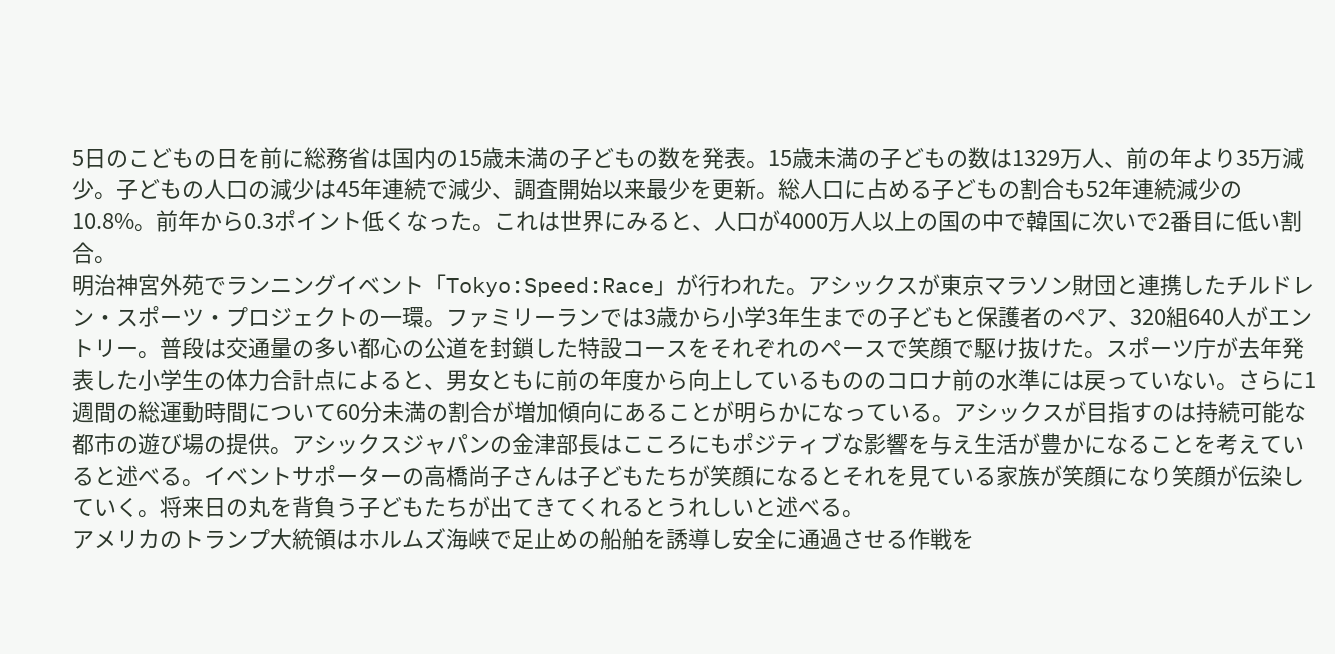5日のこどもの日を前に総務省は国内の15歳未満の子どもの数を発表。15歳未満の子どもの数は1329万人、前の年より35万減少。子どもの人口の減少は45年連続で減少、調査開始以来最少を更新。総人口に占める子どもの割合も52年連続減少の10.8%。前年から0.3ポイント低くなった。これは世界にみると、人口が4000万人以上の国の中で韓国に次いで2番目に低い割合。
明治神宮外苑でランニングイベント「Tokyo:Speed:Race」が行われた。アシックスが東京マラソン財団と連携したチルドレン・スポーツ・プロジェクトの一環。ファミリーランでは3歳から小学3年生までの子どもと保護者のペア、320組640人がエントリー。普段は交通量の多い都心の公道を封鎖した特設コースをそれぞれのペースで笑顔で駆け抜けた。スポーツ庁が去年発表した小学生の体力合計点によると、男女ともに前の年度から向上しているもののコロナ前の水準には戻っていない。さらに1週間の総運動時間について60分未満の割合が増加傾向にあることが明らかになっている。アシックスが目指すのは持続可能な都市の遊び場の提供。アシックスジャパンの金津部長はこころにもポジティブな影響を与え生活が豊かになることを考えていると述べる。イベントサポーターの高橋尚子さんは子どもたちが笑顔になるとそれを見ている家族が笑顔になり笑顔が伝染していく。将来日の丸を背負う子どもたちが出てきてくれるとうれしいと述べる。
アメリカのトランプ大統領はホルムズ海峡で足止めの船舶を誘導し安全に通過させる作戦を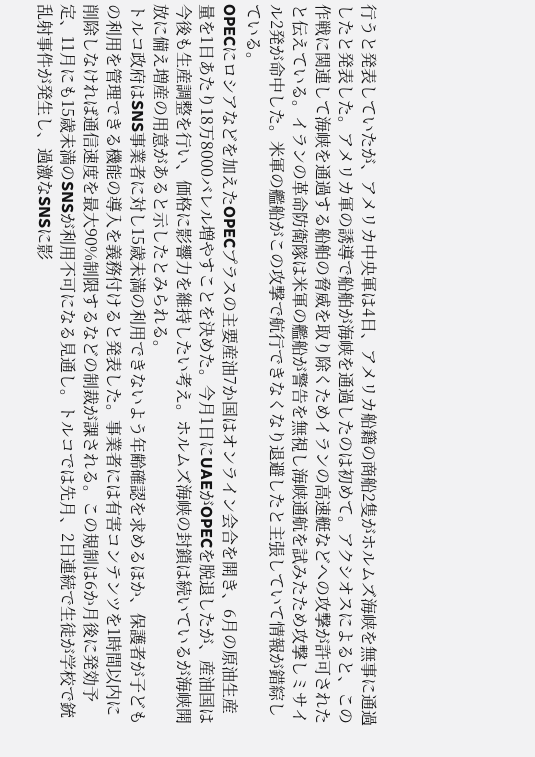行うと発表していたが、アメリカ中央軍は4日、アメリカ船籍の商船2隻がホルムズ海峡を無事に通過したと発表した。アメリカ軍の誘導で船舶が海峡を通過したのは初めて。アクシオスによると、この作戦に関連して海峡を通過する船舶の脅威を取り除くためイランの高速艇などへの攻撃が許可されたと伝えている。イランの革命防衛隊は米軍の艦船が警告を無視し海峡通航を試みたため攻撃しミサイル2発が命中した。米軍の艦船がこの攻撃で航行できなくなり退避したと主張していて情報が錯綜している。
OPECにロシアなどを加えたOPECプラスの主要産油7か国はオンライン会合を開き、6月の原油生産量を1日あたり18万8000バレル増やすことを決めた。今月1日にUAEがOPECを脱退したが、産油国は今後も生産調整を行い、価格に影響力を維持したい考え。ホルムズ海峡の封鎖は続いているが海峡開放に備え増産の用意があると示したとみられる。
トルコ政府はSNS事業者に対し15歳未満の利用できないよう年齢確認を求めるほか、保護者が子どもの利用を管理できる機能の導入を義務付けると発表した。事業者には有害コンテンツを1時間以内に削除しなければ通信速度を最大90%制限するなどの制裁が課される。この規制は6か月後に発効予定、11月にも15歳未満のSNSが利用不可になる見通し。トルコでは先月、2日連続で生徒が学校で銃乱射事件が発生し、過激なSNSに影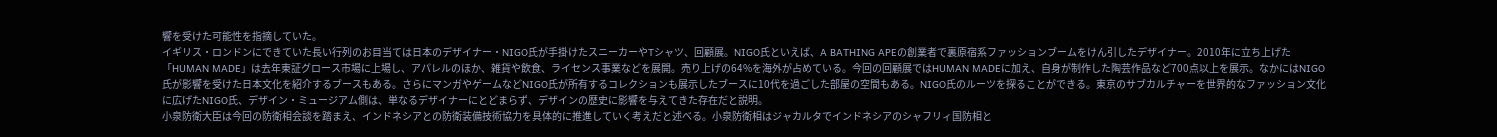響を受けた可能性を指摘していた。
イギリス・ロンドンにできていた長い行列のお目当ては日本のデザイナー・NIGO氏が手掛けたスニーカーやTシャツ、回顧展。NIGO氏といえば、A BATHING APEの創業者で裏原宿系ファッションブームをけん引したデザイナー。2010年に立ち上げた「HUMAN MADE」は去年東証グロース市場に上場し、アパレルのほか、雑貨や飲食、ライセンス事業などを展開。売り上げの64%を海外が占めている。今回の回顧展ではHUMAN MADEに加え、自身が制作した陶芸作品など700点以上を展示。なかにはNIGO氏が影響を受けた日本文化を紹介するブースもある。さらにマンガやゲームなどNIGO氏が所有するコレクションも展示したブースに10代を過ごした部屋の空間もある。NIGO氏のルーツを探ることができる。東京のサブカルチャーを世界的なファッション文化に広げたNIGO氏、デザイン・ミュージアム側は、単なるデザイナーにとどまらず、デザインの歴史に影響を与えてきた存在だと説明。
小泉防衛大臣は今回の防衛相会談を踏まえ、インドネシアとの防衛装備技術協力を具体的に推進していく考えだと述べる。小泉防衛相はジャカルタでインドネシアのシャフリィ国防相と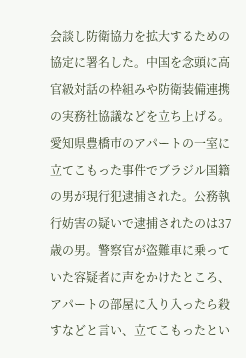会談し防衛協力を拡大するための協定に署名した。中国を念頭に高官級対話の枠組みや防衛装備連携の実務社協議などを立ち上げる。
愛知県豊橋市のアパートの一室に立てこもった事件でブラジル国籍の男が現行犯逮捕された。公務執行妨害の疑いで逮捕されたのは37歳の男。警察官が盗難車に乗っていた容疑者に声をかけたところ、アパートの部屋に入り入ったら殺すなどと言い、立てこもったとい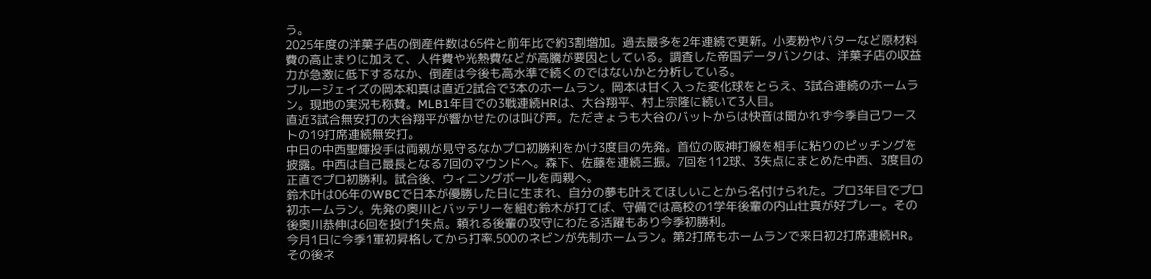う。
2025年度の洋菓子店の倒産件数は65件と前年比で約3割増加。過去最多を2年連続で更新。小麦粉やバターなど原材料費の高止まりに加えて、人件費や光熱費などが高騰が要因としている。調査した帝国データバンクは、洋菓子店の収益力が急激に低下するなか、倒産は今後も高水準で続くのではないかと分析している。
ブルージェイズの岡本和真は直近2試合で3本のホームラン。岡本は甘く入った変化球をとらえ、3試合連続のホームラン。現地の実況も称賛。MLB1年目での3戦連続HRは、大谷翔平、村上宗隆に続いて3人目。
直近3試合無安打の大谷翔平が響かせたのは叫び声。ただきょうも大谷のバットからは快音は聞かれず今季自己ワーストの19打席連続無安打。
中日の中西聖輝投手は両親が見守るなかプロ初勝利をかけ3度目の先発。首位の阪神打線を相手に粘りのピッチングを披露。中西は自己最長となる7回のマウンドへ。森下、佐藤を連続三振。7回を112球、3失点にまとめた中西、3度目の正直でプロ初勝利。試合後、ウィニングボールを両親へ。
鈴木叶は06年のWBCで日本が優勝した日に生まれ、自分の夢も叶えてほしいことから名付けられた。プロ3年目でプロ初ホームラン。先発の奥川とバッテリーを組む鈴木が打てば、守備では高校の1学年後輩の内山壮真が好プレー。その後奥川恭伸は6回を投げ1失点。頼れる後輩の攻守にわたる活躍もあり今季初勝利。
今月1日に今季1軍初昇格してから打率.500のネビンが先制ホームラン。第2打席もホームランで来日初2打席連続HR。その後ネ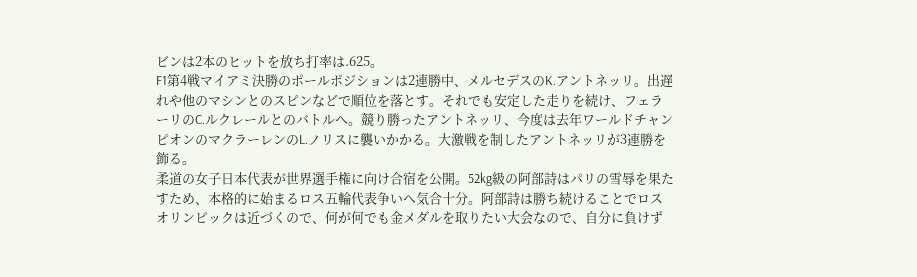ビンは2本のヒットを放ち打率は.625。
F1第4戦マイアミ決勝のポールポジションは2連勝中、メルセデスのK.アントネッリ。出遅れや他のマシンとのスピンなどで順位を落とす。それでも安定した走りを続け、フェラーリのC.ルクレールとのバトルへ。競り勝ったアントネッリ、今度は去年ワールドチャンピオンのマクラーレンのL.ノリスに襲いかかる。大激戦を制したアントネッリが3連勝を飾る。
柔道の女子日本代表が世界選手権に向け合宿を公開。52kg級の阿部詩はパリの雪辱を果たすため、本格的に始まるロス五輪代表争いへ気合十分。阿部詩は勝ち続けることでロスオリンピックは近づくので、何が何でも金メダルを取りたい大会なので、自分に負けず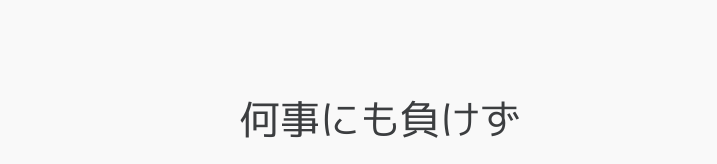何事にも負けず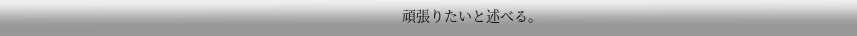頑張りたいと述べる。